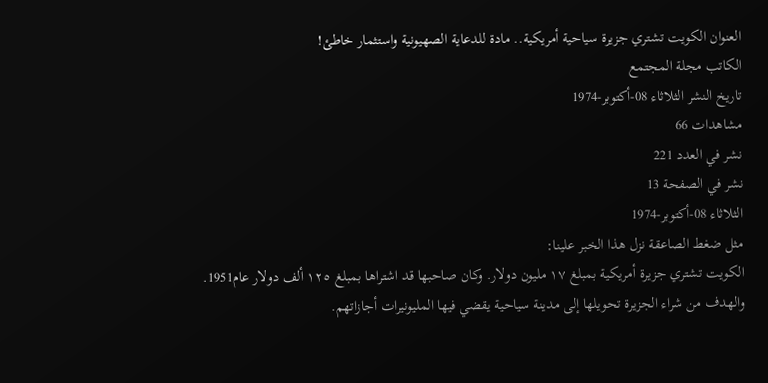العنوان الكويت تشتري جزيرة سياحية أمريكية.. مادة للدعاية الصهيونية واستثمار خاطئ!
الكاتب مجلة المجتمع
تاريخ النشر الثلاثاء 08-أكتوبر-1974
مشاهدات 66
نشر في العدد 221
نشر في الصفحة 13
الثلاثاء 08-أكتوبر-1974
مثل ضغط الصاعقة نزل هذا الخبر علينا:
الكويت تشتري جزيرة أمريكية بمبلغ ۱۷ مليون دولار. وكان صاحبها قد اشتراها بمبلغ ١٢٥ ألف دولار عام1951.
والهدف من شراء الجزيرة تحويلها إلى مدينة سياحية يقضي فيها المليونيرات أجازاتهم.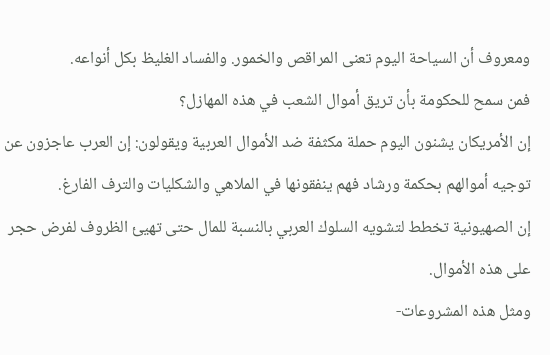ومعروف أن السياحة اليوم تعنى المراقص والخمور. والفساد الغليظ بكل أنواعه.
فمن سمح للحكومة بأن تريق أموال الشعب في هذه المهازل؟
إن الأمريكان يشنون اليوم حملة مكثفة ضد الأموال العربية ويقولون: إن العرب عاجزون عن توجيه أموالهم بحكمة ورشاد فهم ينفقونها في الملاهي والشكليات والترف الفارغ.
إن الصهيونية تخطط لتشويه السلوك العربي بالنسبة للمال حتى تهيئ الظروف لفرض حجر على هذه الأموال.
ومثل هذه المشروعات-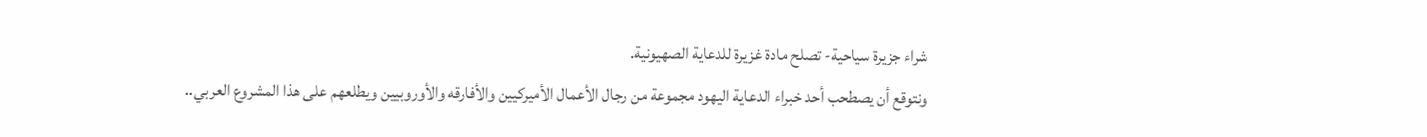شراء جزيرة سياحية- تصلح مادة غزيرة للدعاية الصهيونية.
ونتوقع أن يصطحب أحد خبراء الدعاية اليهود مجموعة من رجال الأعمال الأميركيين والأفارقه والأوروبيين ويطلعهم على هذا المشروع العربي..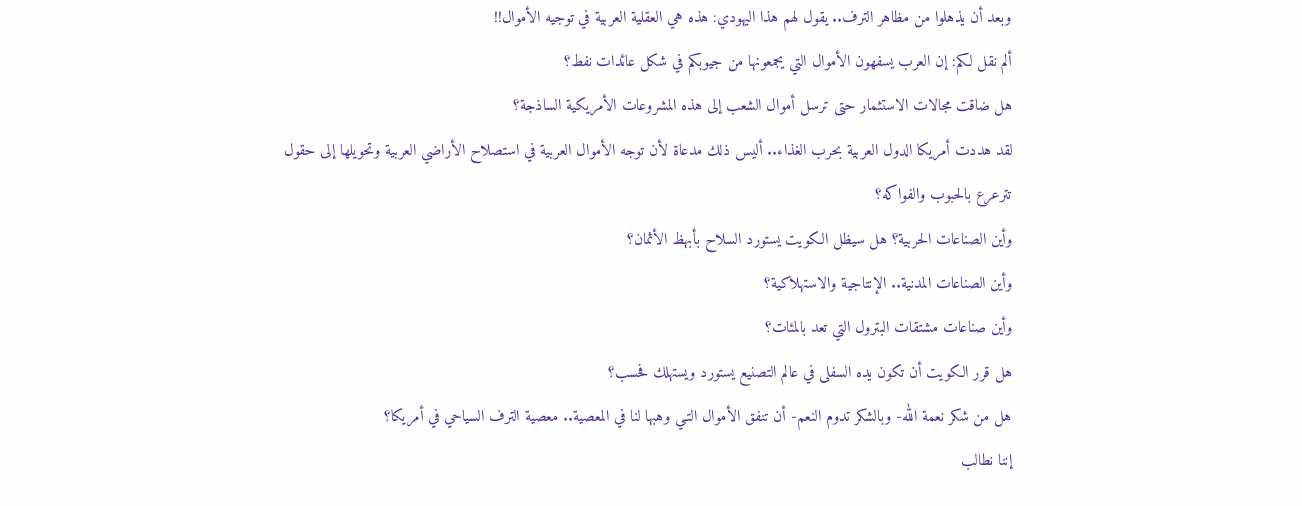وبعد أن يذهلوا من مظاهر الترف.. يقول لهم هذا اليهودي: هذه هي العقلية العربية في توجيه الأموال!!
ألم نقل لكم: إن العرب يسفهون الأموال التي يجمعونها من جيوبكم في شكل عائدات نفط؟
هل ضاقت مجالات الاستثمار حتى ترسل أموال الشعب إلى هذه المشروعات الأمريكية الساذجة؟
لقد هددت أمريكا الدول العربية بحرب الغذاء.. أليس ذلك مدعاة لأن توجه الأموال العربية في استصلاح الأراضي العربية وتحويلها إلى حقول تترعرع بالحبوب والفواكه؟
وأين الصناعات الحربية؟ هل سيظل الكويت يستورد السلاح بأبهظ الأثمان؟
وأين الصناعات المدنية.. الإنتاجية والاستهلاكية؟
وأين صناعات مشتقات البترول التي تعد بالمئات؟
هل قرر الكويت أن تكون يده السفلى في عالم التصنيع يستورد ويستهلك فحسب؟
هل من شكر نعمة الله- وبالشكر تدوم النعم- أن تنفق الأموال التـي وهبها لنا في المعصية.. معصية الترف السياحي في أمريكا؟
إننا نطالب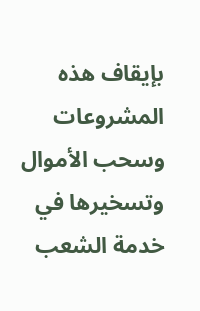بإيقاف هذه المشروعات وسحب الأموال وتسخيرها في خدمة الشعب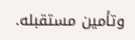وتأمين مستقبله.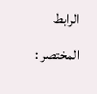الرابط المختصر :